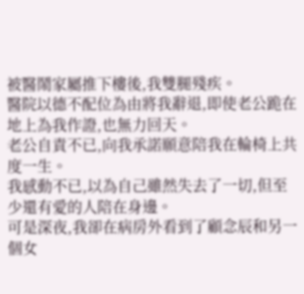被醫鬧家屬推下樓後,我雙腿殘疾。
醫院以德不配位為由將我辭退,即使老公跪在地上為我作證,也無力回天。
老公自責不已,向我承諾願意陪我在輪椅上共度一生。
我感動不已,以為自己雖然失去了一切,但至少還有愛的人陪在身邊。
可是深夜,我卻在病房外看到了顧念辰和另一個女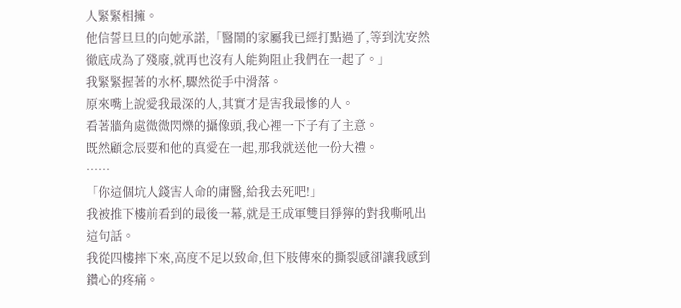人緊緊相擁。
他信誓旦旦的向她承諾,「醫鬧的家屬我已經打點過了,等到沈安然徹底成為了殘廢,就再也沒有人能夠阻止我們在一起了。」
我緊緊握著的水杯,驟然從手中滑落。
原來嘴上說愛我最深的人,其實才是害我最慘的人。
看著牆角處微微閃爍的攝像頭,我心裡一下子有了主意。
既然顧念辰要和他的真愛在一起,那我就送他一份大禮。
……
「你這個坑人錢害人命的庸醫,給我去死吧!」
我被推下樓前看到的最後一幕,就是王成軍雙目猙獰的對我嘶吼出這句話。
我從四樓摔下來,高度不足以致命,但下肢傳來的撕裂感卻讓我感到鑽心的疼痛。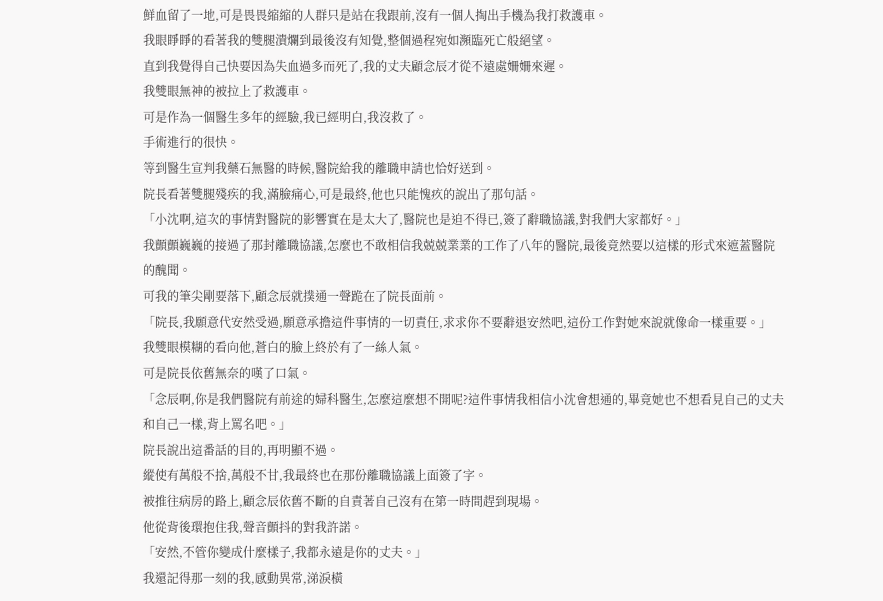鮮血留了一地,可是畏畏縮縮的人群只是站在我跟前,沒有一個人掏出手機為我打救護車。
我眼睜睜的看著我的雙腿潰爛到最後沒有知覺,整個過程宛如瀕臨死亡般絕望。
直到我覺得自己快要因為失血過多而死了,我的丈夫顧念辰才從不遠處姍姍來遲。
我雙眼無神的被拉上了救護車。
可是作為一個醫生多年的經驗,我已經明白,我沒救了。
手術進行的很快。
等到醫生宣判我藥石無醫的時候,醫院給我的離職申請也恰好送到。
院長看著雙腿殘疾的我,滿臉痛心,可是最終,他也只能愧疚的說出了那句話。
「小沈啊,這次的事情對醫院的影響實在是太大了,醫院也是迫不得已,簽了辭職協議,對我們大家都好。」
我顫顫巍巍的接過了那封離職協議,怎麼也不敢相信我兢兢業業的工作了八年的醫院,最後竟然要以這樣的形式來遮蓋醫院的醜聞。
可我的筆尖剛要落下,顧念辰就撲通一聲跪在了院長面前。
「院長,我願意代安然受過,願意承擔這件事情的一切責任,求求你不要辭退安然吧,這份工作對她來說就像命一樣重要。」
我雙眼模糊的看向他,蒼白的臉上終於有了一絲人氣。
可是院長依舊無奈的嘆了口氣。
「念辰啊,你是我們醫院有前途的婦科醫生,怎麼這麼想不開呢?這件事情我相信小沈會想通的,畢竟她也不想看見自己的丈夫和自己一樣,背上罵名吧。」
院長說出這番話的目的,再明顯不過。
縱使有萬般不捨,萬般不甘,我最終也在那份離職協議上面簽了字。
被推往病房的路上,顧念辰依舊不斷的自責著自己沒有在第一時間趕到現場。
他從背後環抱住我,聲音顫抖的對我許諾。
「安然,不管你變成什麼樣子,我都永遠是你的丈夫。」
我還記得那一刻的我,感動異常,涕淚橫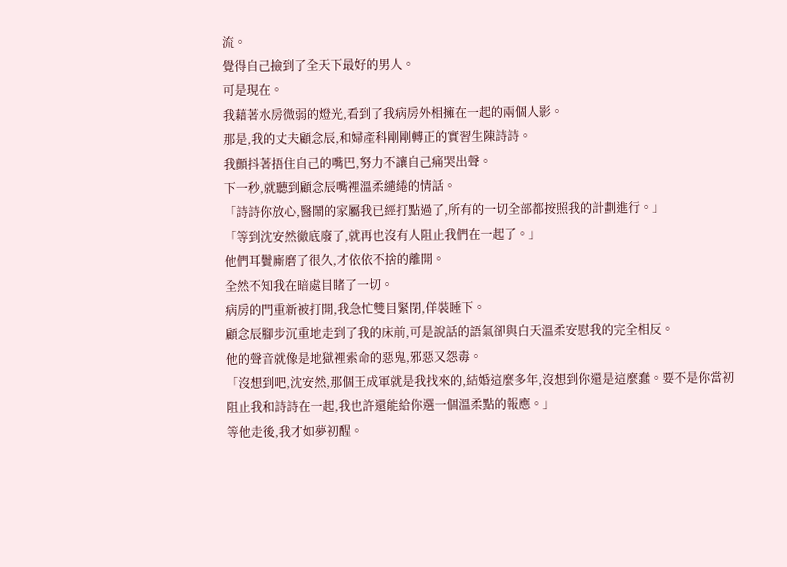流。
覺得自己撿到了全天下最好的男人。
可是現在。
我藉著水房微弱的燈光,看到了我病房外相擁在一起的兩個人影。
那是,我的丈夫顧念辰,和婦產科剛剛轉正的實習生陳詩詩。
我顫抖著捂住自己的嘴巴,努力不讓自己痛哭出聲。
下一秒,就聽到顧念辰嘴裡溫柔繾綣的情話。
「詩詩你放心,醫鬧的家屬我已經打點過了,所有的一切全部都按照我的計劃進行。」
「等到沈安然徹底廢了,就再也沒有人阻止我們在一起了。」
他們耳鬢廝磨了很久,才依依不捨的離開。
全然不知我在暗處目睹了一切。
病房的門重新被打開,我急忙雙目緊閉,佯裝睡下。
顧念辰腳步沉重地走到了我的床前,可是說話的語氣卻與白天溫柔安慰我的完全相反。
他的聲音就像是地獄裡索命的惡鬼,邪惡又怨毒。
「沒想到吧,沈安然,那個王成軍就是我找來的,結婚這麼多年,沒想到你還是這麼蠢。要不是你當初阻止我和詩詩在一起,我也許還能給你選一個溫柔點的報應。」
等他走後,我才如夢初醒。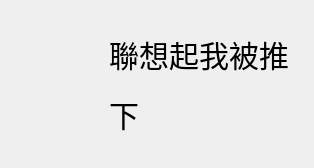聯想起我被推下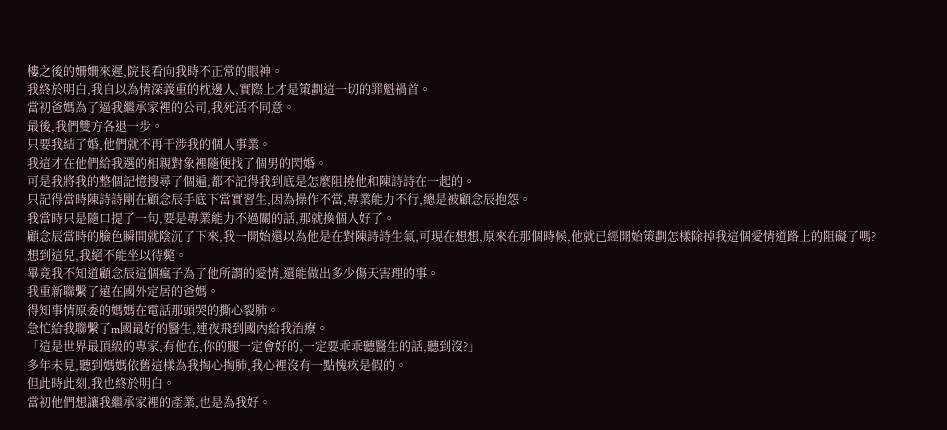樓之後的姍姍來遲,院長看向我時不正常的眼神。
我終於明白,我自以為情深義重的枕邊人,實際上才是策劃這一切的罪魁禍首。
當初爸媽為了逼我繼承家裡的公司,我死活不同意。
最後,我們雙方各退一步。
只要我結了婚,他們就不再干涉我的個人事業。
我這才在他們給我選的相親對象裡隨便找了個男的閃婚。
可是我將我的整個記憶搜尋了個遍,都不記得我到底是怎麼阻撓他和陳詩詩在一起的。
只記得當時陳詩詩剛在顧念辰手底下當實習生,因為操作不當,專業能力不行,總是被顧念辰抱怨。
我當時只是隨口提了一句,要是專業能力不過關的話,那就換個人好了。
顧念辰當時的臉色瞬間就陰沉了下來,我一開始還以為他是在對陳詩詩生氣,可現在想想,原來在那個時候,他就已經開始策劃怎樣除掉我這個愛情道路上的阻礙了嗎?
想到這兒,我絕不能坐以待斃。
畢竟我不知道顧念辰這個瘋子為了他所謂的愛情,還能做出多少傷天害理的事。
我重新聯繫了遠在國外定居的爸媽。
得知事情原委的媽媽在電話那頭哭的撕心裂肺。
急忙給我聯繫了m國最好的醫生,連夜飛到國內給我治療。
「這是世界最頂級的專家,有他在,你的腿一定會好的,一定要乖乖聽醫生的話,聽到沒?」
多年未見,聽到媽媽依舊這樣為我掏心掏肺,我心裡沒有一點愧疚是假的。
但此時此刻,我也終於明白。
當初他們想讓我繼承家裡的產業,也是為我好。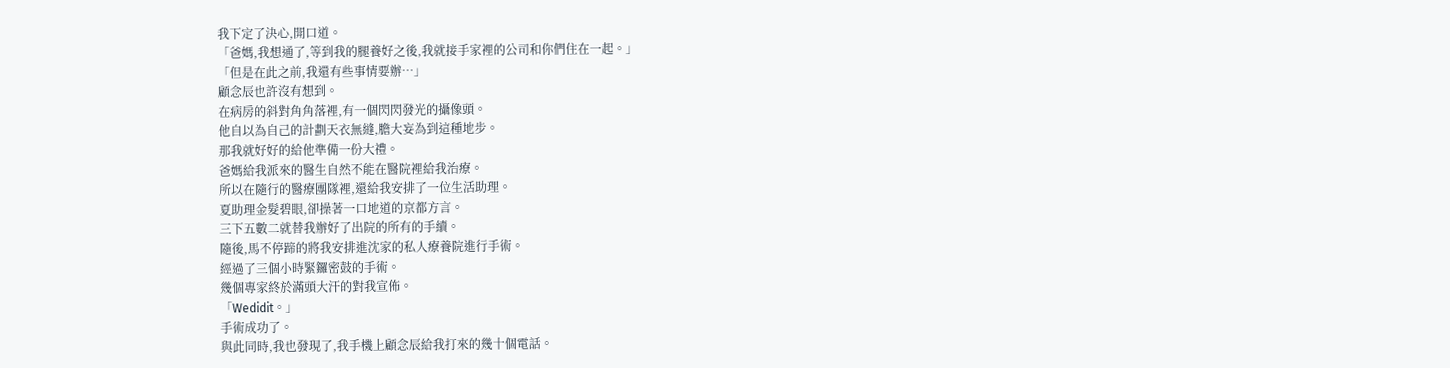我下定了決心,開口道。
「爸媽,我想通了,等到我的腿養好之後,我就接手家裡的公司和你們住在一起。」
「但是在此之前,我還有些事情要辦…」
顧念辰也許沒有想到。
在病房的斜對角角落裡,有一個閃閃發光的攝像頭。
他自以為自己的計劃天衣無縫,膽大妄為到這種地步。
那我就好好的給他準備一份大禮。
爸媽給我派來的醫生自然不能在醫院裡給我治療。
所以在隨行的醫療團隊裡,還給我安排了一位生活助理。
夏助理金髮碧眼,卻操著一口地道的京都方言。
三下五數二就替我辦好了出院的所有的手續。
隨後,馬不停蹄的將我安排進沈家的私人療養院進行手術。
經過了三個小時緊鑼密鼓的手術。
幾個專家終於滿頭大汗的對我宣佈。
「Wedidit。」
手術成功了。
與此同時,我也發現了,我手機上顧念辰給我打來的幾十個電話。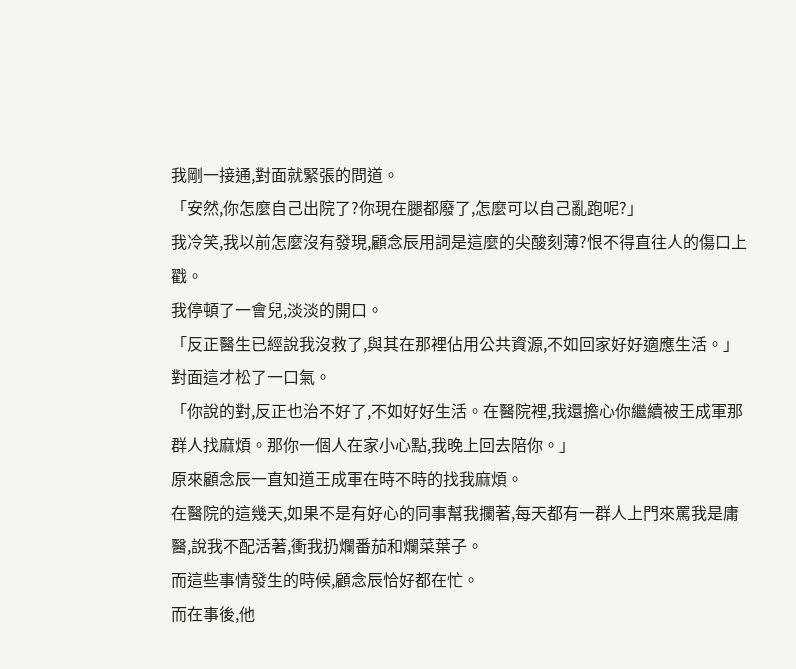我剛一接通,對面就緊張的問道。
「安然,你怎麼自己出院了?你現在腿都廢了,怎麼可以自己亂跑呢?」
我冷笑,我以前怎麼沒有發現,顧念辰用詞是這麼的尖酸刻薄?恨不得直往人的傷口上戳。
我停頓了一會兒,淡淡的開口。
「反正醫生已經說我沒救了,與其在那裡佔用公共資源,不如回家好好適應生活。」
對面這才松了一口氣。
「你說的對,反正也治不好了,不如好好生活。在醫院裡,我還擔心你繼續被王成軍那群人找麻煩。那你一個人在家小心點,我晚上回去陪你。」
原來顧念辰一直知道王成軍在時不時的找我麻煩。
在醫院的這幾天,如果不是有好心的同事幫我攔著,每天都有一群人上門來罵我是庸醫,說我不配活著,衝我扔爛番茄和爛菜葉子。
而這些事情發生的時候,顧念辰恰好都在忙。
而在事後,他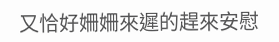又恰好姍姍來遲的趕來安慰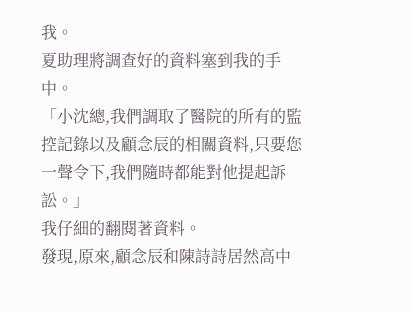我。
夏助理將調查好的資料塞到我的手中。
「小沈總,我們調取了醫院的所有的監控記錄以及顧念辰的相關資料,只要您一聲令下,我們隨時都能對他提起訴訟。」
我仔細的翻閱著資料。
發現,原來,顧念辰和陳詩詩居然高中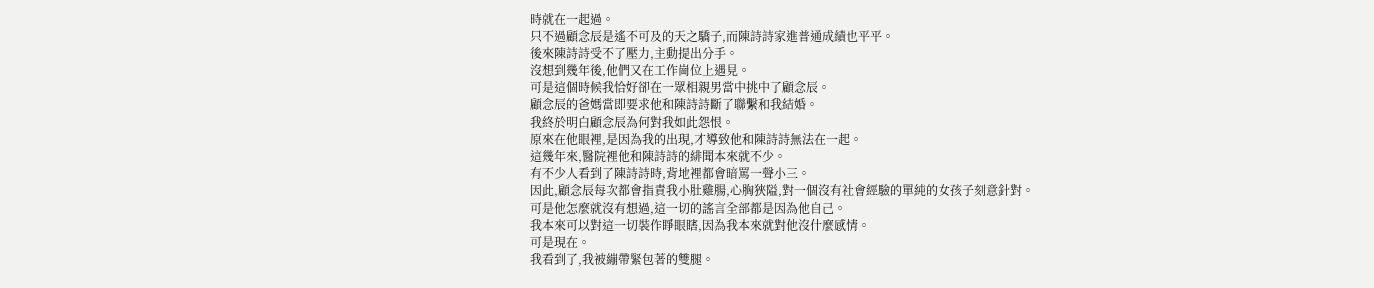時就在一起過。
只不過顧念辰是遙不可及的天之驕子,而陳詩詩家進普通成績也平平。
後來陳詩詩受不了壓力,主動提出分手。
沒想到幾年後,他們又在工作崗位上遇見。
可是這個時候我恰好卻在一眾相親男當中挑中了顧念辰。
顧念辰的爸媽當即要求他和陳詩詩斷了聯繫和我結婚。
我終於明白顧念辰為何對我如此怨恨。
原來在他眼裡,是因為我的出現,才導致他和陳詩詩無法在一起。
這幾年來,醫院裡他和陳詩詩的緋聞本來就不少。
有不少人看到了陳詩詩時,背地裡都會暗罵一聲小三。
因此,顧念辰每次都會指責我小肚雞腸,心胸狹隘,對一個沒有社會經驗的單純的女孩子刻意針對。
可是他怎麼就沒有想過,這一切的謠言全部都是因為他自己。
我本來可以對這一切裝作睜眼瞎,因為我本來就對他沒什麼感情。
可是現在。
我看到了,我被繃帶緊包著的雙腿。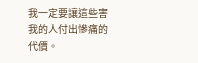我一定要讓這些害我的人付出慘痛的代價。